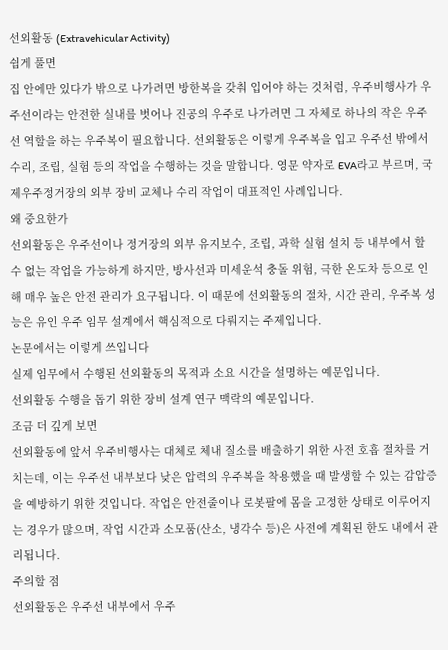선외활동 (Extravehicular Activity)
쉽게 풀면
집 안에만 있다가 밖으로 나가려면 방한복을 갖춰 입어야 하는 것처럼, 우주비행사가 우주선이라는 안전한 실내를 벗어나 진공의 우주로 나가려면 그 자체로 하나의 작은 우주선 역할을 하는 우주복이 필요합니다. 선외활동은 이렇게 우주복을 입고 우주선 밖에서 수리, 조립, 실험 등의 작업을 수행하는 것을 말합니다. 영문 약자로 EVA라고 부르며, 국제우주정거장의 외부 장비 교체나 수리 작업이 대표적인 사례입니다.
왜 중요한가
선외활동은 우주선이나 정거장의 외부 유지보수, 조립, 과학 실험 설치 등 내부에서 할 수 없는 작업을 가능하게 하지만, 방사선과 미세운석 충돌 위험, 극한 온도차 등으로 인해 매우 높은 안전 관리가 요구됩니다. 이 때문에 선외활동의 절차, 시간 관리, 우주복 성능은 유인 우주 임무 설계에서 핵심적으로 다뤄지는 주제입니다.
논문에서는 이렇게 쓰입니다
실제 임무에서 수행된 선외활동의 목적과 소요 시간을 설명하는 예문입니다.
선외활동 수행을 돕기 위한 장비 설계 연구 맥락의 예문입니다.
조금 더 깊게 보면
선외활동에 앞서 우주비행사는 대체로 체내 질소를 배출하기 위한 사전 호흡 절차를 거치는데, 이는 우주선 내부보다 낮은 압력의 우주복을 착용했을 때 발생할 수 있는 감압증을 예방하기 위한 것입니다. 작업은 안전줄이나 로봇팔에 몸을 고정한 상태로 이루어지는 경우가 많으며, 작업 시간과 소모품(산소, 냉각수 등)은 사전에 계획된 한도 내에서 관리됩니다.
주의할 점
선외활동은 우주선 내부에서 우주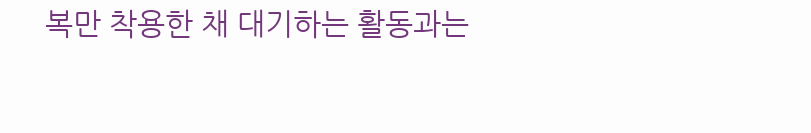복만 착용한 채 대기하는 활동과는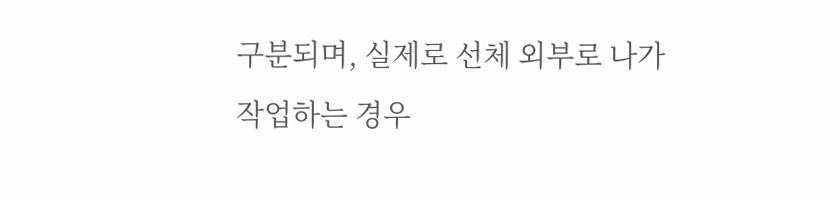구분되며, 실제로 선체 외부로 나가 작업하는 경우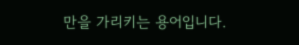만을 가리키는 용어입니다.